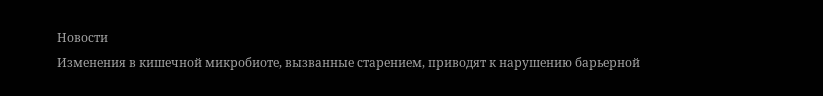Новости
Изменения в кишечной микробиоте, вызванные старением, приводят к нарушению барьерной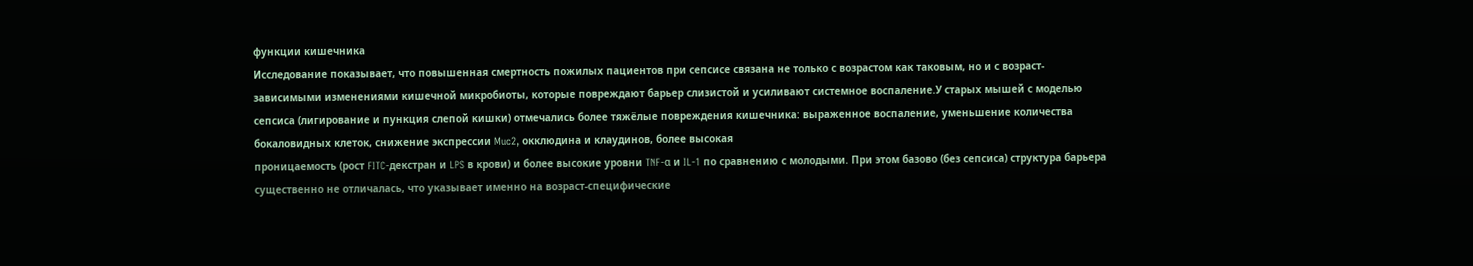функции кишечника
Исследование показывает, что повышенная смертность пожилых пациентов при сепсисе связана не только с возрастом как таковым, но и с возраст-зависимыми изменениями кишечной микробиоты, которые повреждают барьер слизистой и усиливают системное воспаление.У старых мышей с моделью сепсиса (лигирование и пункция слепой кишки) отмечались более тяжёлые повреждения кишечника: выраженное воспаление, уменьшение количества бокаловидных клеток, снижение экспрессии Muc2, окклюдина и клаудинов, более высокая
проницаемость (рост FITC-декстран и LPS в крови) и более высокие уровни TNF-α и IL-1 по сравнению с молодыми. При этом базово (без сепсиса) структура барьера существенно не отличалась, что указывает именно на возраст-специфические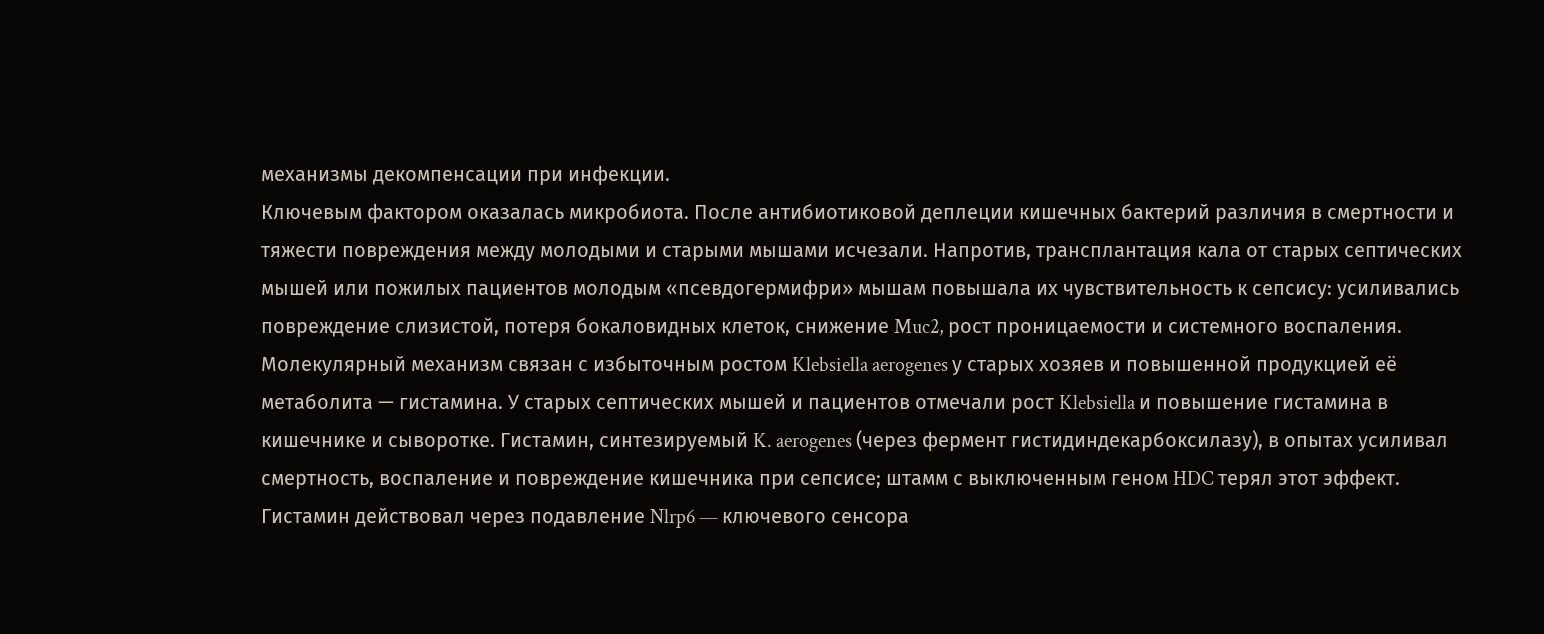механизмы декомпенсации при инфекции.
Ключевым фактором оказалась микробиота. После антибиотиковой деплеции кишечных бактерий различия в смертности и тяжести повреждения между молодыми и старыми мышами исчезали. Напротив, трансплантация кала от старых септических мышей или пожилых пациентов молодым «псевдогермифри» мышам повышала их чувствительность к сепсису: усиливались повреждение слизистой, потеря бокаловидных клеток, снижение Muc2, рост проницаемости и системного воспаления.
Молекулярный механизм связан с избыточным ростом Klebsiella aerogenes у старых хозяев и повышенной продукцией её метаболита — гистамина. У старых септических мышей и пациентов отмечали рост Klebsiella и повышение гистамина в кишечнике и сыворотке. Гистамин, синтезируемый K. aerogenes (через фермент гистидиндекарбоксилазу), в опытах усиливал смертность, воспаление и повреждение кишечника при сепсисе; штамм с выключенным геном HDC терял этот эффект.
Гистамин действовал через подавление Nlrp6 — ключевого сенсора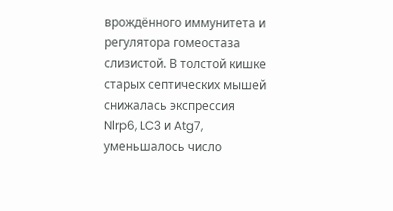врождённого иммунитета и регулятора гомеостаза слизистой. В толстой кишке старых септических мышей снижалась экспрессия Nlrp6, LC3 и Atg7, уменьшалось число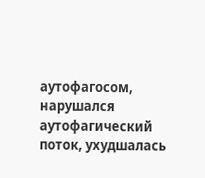аутофагосом, нарушался аутофагический поток, ухудшалась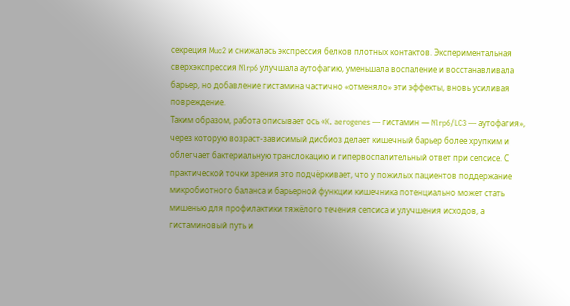секреция Muc2 и снижалась экспрессия белков плотных контактов. Экспериментальная сверхэкспрессия Nlrp6 улучшала аутофагию, уменьшала воспаление и восстанавливала барьер, но добавление гистамина частично «отменяло» эти эффекты, вновь усиливая повреждение.
Таким образом, работа описывает ось «K. aerogenes — гистамин — Nlrp6/LC3 — аутофагия», через которую возраст-зависимый дисбиоз делает кишечный барьер более хрупким и облегчает бактериальную транслокацию и гипервоспалительный ответ при сепсисе. С практической точки зрения это подчёркивает, что у пожилых пациентов поддержание микробиотного баланса и барьерной функции кишечника потенциально может стать мишенью для профилактики тяжёлого течения сепсиса и улучшения исходов, а гистаминовый путь и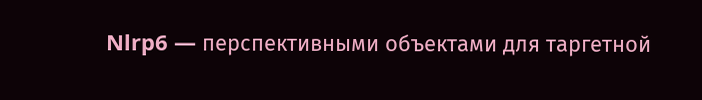Nlrp6 — перспективными объектами для таргетной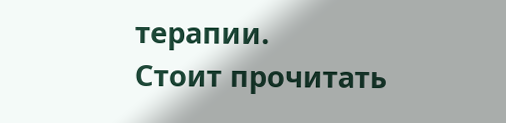терапии.
Стоит прочитать